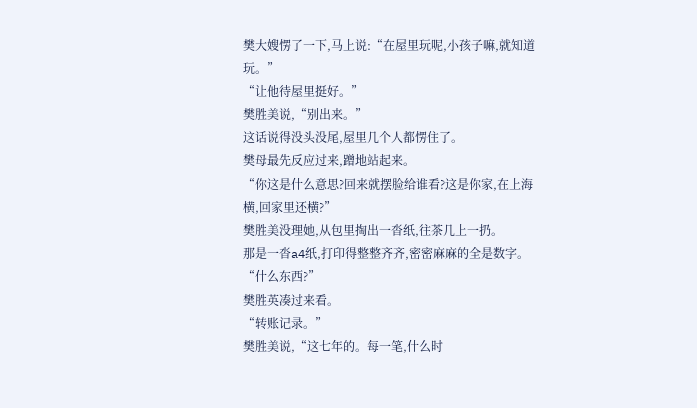樊大嫂愣了一下,马上说:“在屋里玩呢,小孩子嘛,就知道玩。”
“让他待屋里挺好。”
樊胜美说,“别出来。”
这话说得没头没尾,屋里几个人都愣住了。
樊母最先反应过来,蹭地站起来。
“你这是什么意思?回来就摆脸给谁看?这是你家,在上海横,回家里还横?”
樊胜美没理她,从包里掏出一沓纸,往茶几上一扔。
那是一沓a4纸,打印得整整齐齐,密密麻麻的全是数字。
“什么东西?”
樊胜英凑过来看。
“转账记录。”
樊胜美说,“这七年的。每一笔,什么时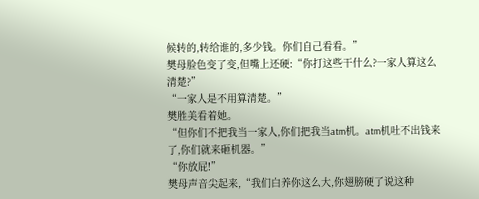候转的,转给谁的,多少钱。你们自己看看。”
樊母脸色变了变,但嘴上还硬:“你打这些干什么?一家人算这么清楚?”
“一家人是不用算清楚。”
樊胜美看着她。
“但你们不把我当一家人,你们把我当atm机。atm机吐不出钱来了,你们就来砸机器。”
“你放屁!”
樊母声音尖起来,“我们白养你这么大,你翅膀硬了说这种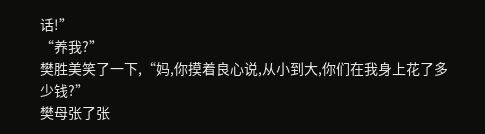话!”
“养我?”
樊胜美笑了一下,“妈,你摸着良心说,从小到大,你们在我身上花了多少钱?”
樊母张了张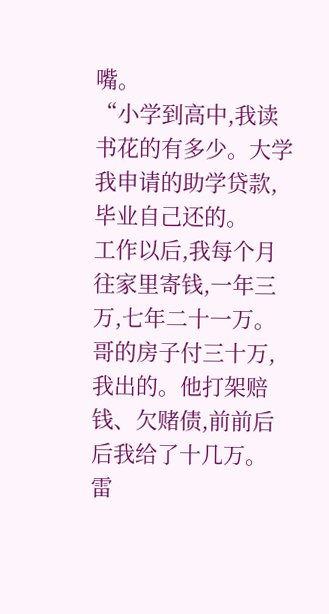嘴。
“小学到高中,我读书花的有多少。大学我申请的助学贷款,毕业自己还的。
工作以后,我每个月往家里寄钱,一年三万,七年二十一万。
哥的房子付三十万,我出的。他打架赔钱、欠赌债,前前后后我给了十几万。
雷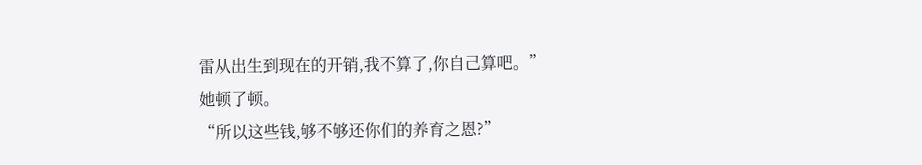雷从出生到现在的开销,我不算了,你自己算吧。”
她顿了顿。
“所以这些钱,够不够还你们的养育之恩?”